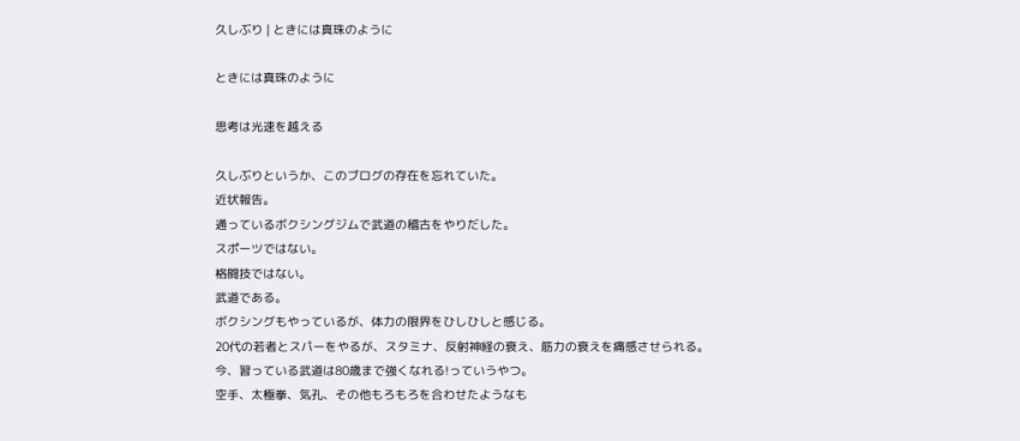久しぶり | ときには真珠のように

ときには真珠のように

思考は光速を越える

久しぶりというか、このブログの存在を忘れていた。
近状報告。
通っているボクシングジムで武道の稽古をやりだした。
スポーツではない。
格闘技ではない。
武道である。
ボクシングもやっているが、体力の限界をひしひしと感じる。
20代の若者とスパーをやるが、スタミナ、反射神経の衰え、筋力の衰えを痛感させられる。
今、習っている武道は80歳まで強くなれる!っていうやつ。
空手、太極拳、気孔、その他もろもろを合わせたようなも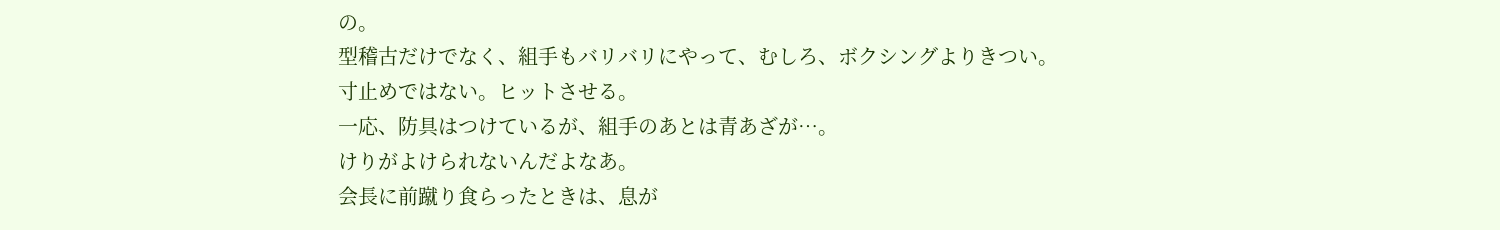の。
型稽古だけでなく、組手もバリバリにやって、むしろ、ボクシングよりきつい。
寸止めではない。ヒットさせる。
一応、防具はつけているが、組手のあとは青あざが…。
けりがよけられないんだよなあ。
会長に前蹴り食らったときは、息が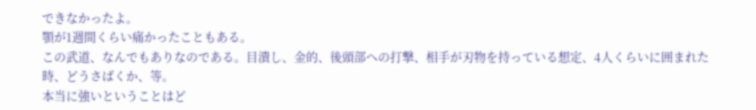できなかったよ。
顎が1週間くらい痛かったこともある。
この武道、なんでもありなのである。目潰し、金的、後頭部への打撃、相手が刃物を持っている想定、4人くらいに囲まれた時、どうさばくか、等。
本当に強いということはど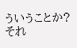ういうことか?
それ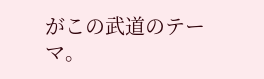がこの武道のテーマ。